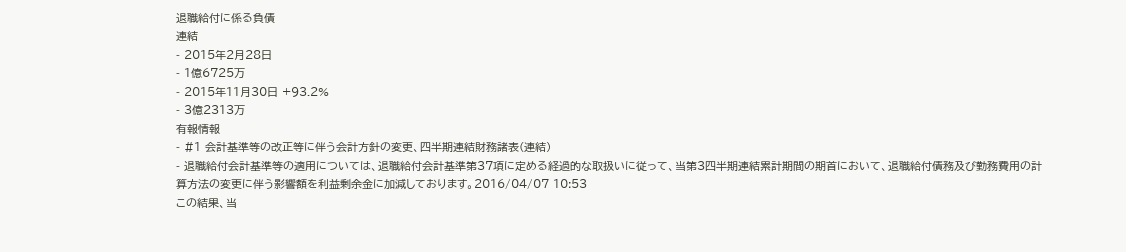退職給付に係る負債
連結
- 2015年2月28日
- 1億6725万
- 2015年11月30日 +93.2%
- 3億2313万
有報情報
- #1 会計基準等の改正等に伴う会計方針の変更、四半期連結財務諸表(連結)
- 退職給付会計基準等の適用については、退職給付会計基準第37項に定める経過的な取扱いに従って、当第3四半期連結累計期間の期首において、退職給付債務及び勤務費用の計算方法の変更に伴う影響額を利益剰余金に加減しております。2016/04/07 10:53
この結果、当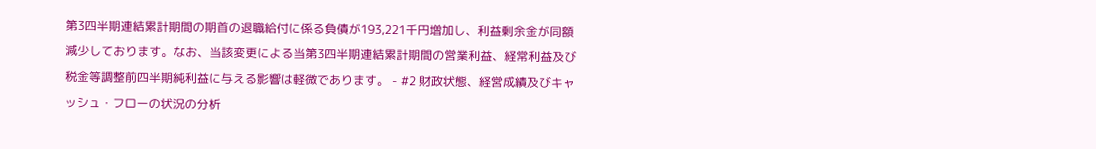第3四半期連結累計期間の期首の退職給付に係る負債が193,221千円増加し、利益剰余金が同額減少しております。なお、当該変更による当第3四半期連結累計期間の営業利益、経常利益及び税金等調整前四半期純利益に与える影響は軽微であります。 - #2 財政状態、経営成績及びキャッシュ・フローの状況の分析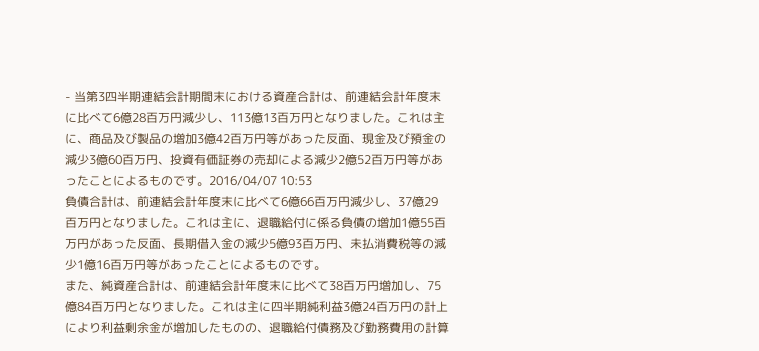- 当第3四半期連結会計期間末における資産合計は、前連結会計年度末に比べて6億28百万円減少し、113億13百万円となりました。これは主に、商品及び製品の増加3億42百万円等があった反面、現金及び預金の減少3億60百万円、投資有価証券の売却による減少2億52百万円等があったことによるものです。2016/04/07 10:53
負債合計は、前連結会計年度末に比べて6億66百万円減少し、37億29百万円となりました。これは主に、退職給付に係る負債の増加1億55百万円があった反面、長期借入金の減少5億93百万円、未払消費税等の減少1億16百万円等があったことによるものです。
また、純資産合計は、前連結会計年度末に比べて38百万円増加し、75億84百万円となりました。これは主に四半期純利益3億24百万円の計上により利益剰余金が増加したものの、退職給付債務及び勤務費用の計算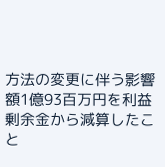方法の変更に伴う影響額1億93百万円を利益剰余金から減算したこと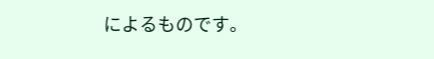によるものです。